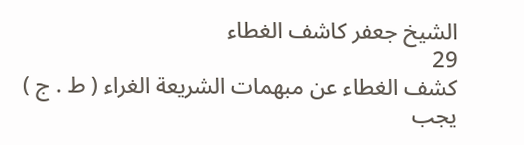الشيخ جعفر كاشف الغطاء
29
كشف الغطاء عن مبهمات الشريعة الغراء ( ط . ج )
يجب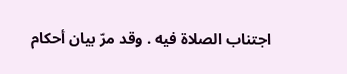اجتناب الصلاة فيه . وقد مرّ بيان أحكام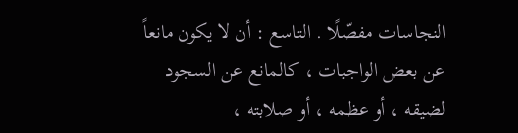النجاسات مفصّلًا . التاسع : أن لا يكون مانعاً عن بعض الواجبات ، كالمانع عن السجود لضيقه ، أو عظمه ، أو صلابته ،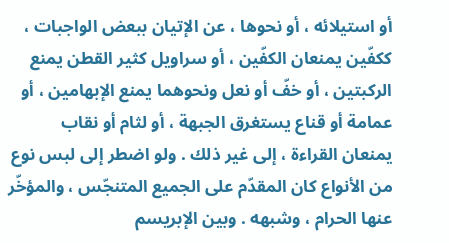أو استيلائه ، أو نحوها ، عن الإتيان ببعض الواجبات ، ككفّين يمنعان الكفّين ، أو سراويل كثير القطن يمنع الركبتين ، أو خفّ أو نعل ونحوهما يمنع الإبهامين ، أو عمامة أو قناع يستغرق الجبهة ، أو لثام أو نقاب يمنعان القراءة ، إلى غير ذلك . ولو اضطر إلى لبس نوع من الأنواع كان المقدّم على الجميع المتنجّس ، والمؤخّر عنها الحرام ، وشبهه . وبين الإبريسم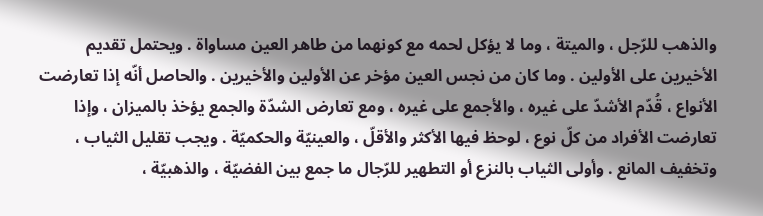والذهب للرّجل ، والميتة ، وما لا يؤكل لحمه مع كونهما من طاهر العين مساواة . ويحتمل تقديم الأخيرين على الأولين . وما كان من نجس العين مؤخر عن الأولين والأخيرين . والحاصل أنّه إذا تعارضت الأنواع ، قُدّم الأشدّ على غيره ، والأجمع على غيره ، ومع تعارض الشدّة والجمع يؤخذ بالميزان ، وإذا تعارضت الأفراد من كلّ نوع ، لوحظ فيها الأكثر والأقلّ ، والعينيّة والحكميّة . ويجب تقليل الثياب ، وتخفيف المانع . وأولى الثياب بالنزع أو التطهير للرّجال ما جمع بين الفضيّة ، والذهبيّة ،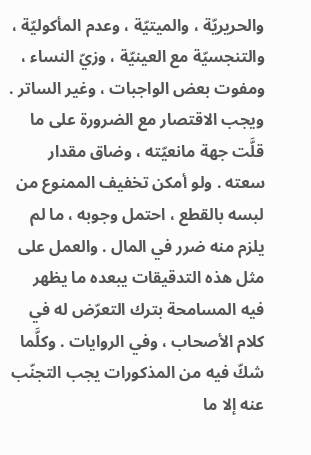والحريريّة ، والميتيّة ، وعدم المأكوليّة ، والتنجسيّة مع العينيّة ، وزيّ النساء ، ومفوت بعض الواجبات ، وغير الساتر . ويجب الاقتصار مع الضرورة على ما قلَّت جهة مانعيّته ، وضاق مقدار سعته . ولو أمكن تخفيف الممنوع من لبسه بالقطع ، احتمل وجوبه ، ما لم يلزم منه ضرر في المال . والعمل على مثل هذه التدقيقات يبعده ما يظهر فيه المسامحة بترك التعرّض له في كلام الأصحاب ، وفي الروايات . وكلَّما شكّ فيه من المذكورات يجب التجنّب عنه إلا ما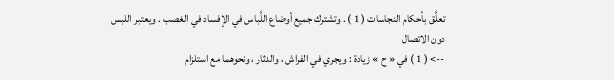تعلَّق بأحكام النجاسات ( 1 ) . وتشترك جميع أوضاع اللَّباس في الإفساد في الغصب . ويعتبر اللبس دون الاتصال
--> ( 1 ) في « ح » زيادة : ويجري في الفراش ، والدثار ، ونحوهما مع استلزام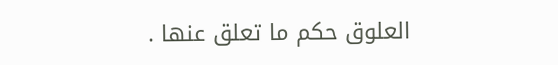العلوق حكم ما تعلق عنها .